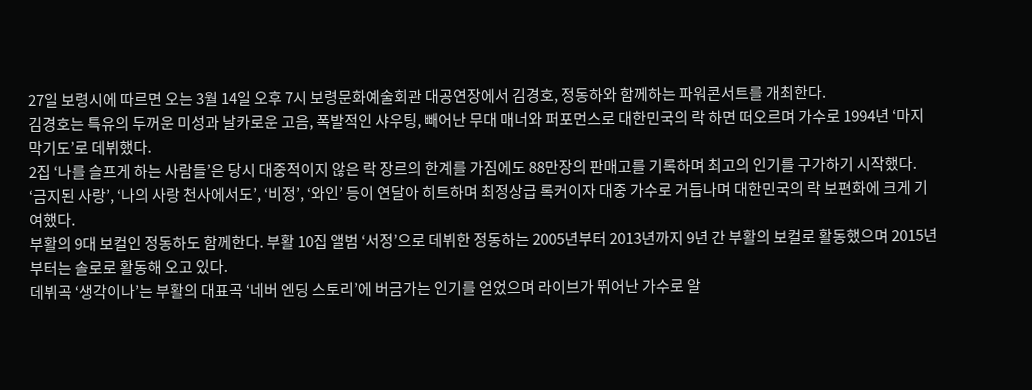27일 보령시에 따르면 오는 3월 14일 오후 7시 보령문화예술회관 대공연장에서 김경호, 정동하와 함께하는 파워콘서트를 개최한다.
김경호는 특유의 두꺼운 미성과 날카로운 고음, 폭발적인 샤우팅, 빼어난 무대 매너와 퍼포먼스로 대한민국의 락 하면 떠오르며 가수로 1994년 ‘마지막기도’로 데뷔했다.
2집 ‘나를 슬프게 하는 사람들’은 당시 대중적이지 않은 락 장르의 한계를 가짐에도 88만장의 판매고를 기록하며 최고의 인기를 구가하기 시작했다.
‘금지된 사랑’, ‘나의 사랑 천사에서도’, ‘비정’, ‘와인’ 등이 연달아 히트하며 최정상급 록커이자 대중 가수로 거듭나며 대한민국의 락 보편화에 크게 기여했다.
부활의 9대 보컬인 정동하도 함께한다. 부활 10집 앨범 ‘서정’으로 데뷔한 정동하는 2005년부터 2013년까지 9년 간 부활의 보컬로 활동했으며 2015년부터는 솔로로 활동해 오고 있다.
데뷔곡 ‘생각이나’는 부활의 대표곡 ‘네버 엔딩 스토리’에 버금가는 인기를 얻었으며 라이브가 뛰어난 가수로 알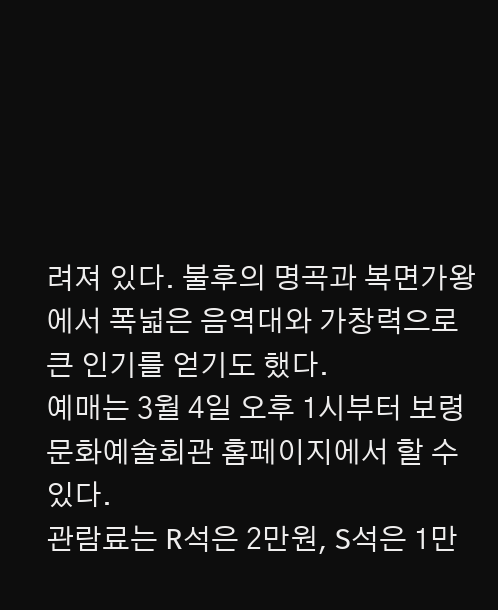려져 있다. 불후의 명곡과 복면가왕에서 폭넓은 음역대와 가창력으로 큰 인기를 얻기도 했다.
예매는 3월 4일 오후 1시부터 보령문화예술회관 홈페이지에서 할 수 있다.
관람료는 R석은 2만원, S석은 1만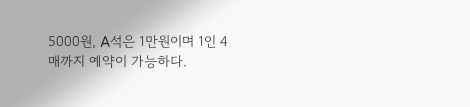5000원, A석은 1만원이며 1인 4매까지 예약이 가능하다.